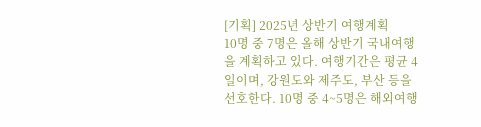[기획] 2025년 상반기 여행계획
10명 중 7명은 올해 상반기 국내여행을 계획하고 있다. 여행기간은 평균 4일이며, 강원도와 제주도, 부산 등을 선호한다. 10명 중 4~5명은 해외여행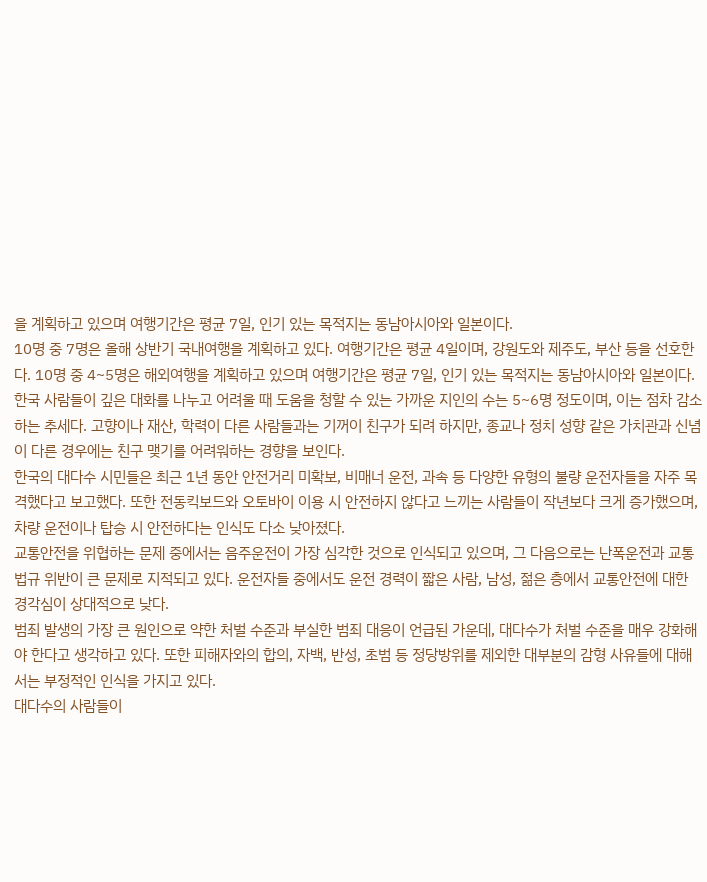을 계획하고 있으며 여행기간은 평균 7일, 인기 있는 목적지는 동남아시아와 일본이다.
10명 중 7명은 올해 상반기 국내여행을 계획하고 있다. 여행기간은 평균 4일이며, 강원도와 제주도, 부산 등을 선호한다. 10명 중 4~5명은 해외여행을 계획하고 있으며 여행기간은 평균 7일, 인기 있는 목적지는 동남아시아와 일본이다.
한국 사람들이 깊은 대화를 나누고 어려울 때 도움을 청할 수 있는 가까운 지인의 수는 5~6명 정도이며, 이는 점차 감소하는 추세다. 고향이나 재산, 학력이 다른 사람들과는 기꺼이 친구가 되려 하지만, 종교나 정치 성향 같은 가치관과 신념이 다른 경우에는 친구 맺기를 어려워하는 경향을 보인다.
한국의 대다수 시민들은 최근 1년 동안 안전거리 미확보, 비매너 운전, 과속 등 다양한 유형의 불량 운전자들을 자주 목격했다고 보고했다. 또한 전동킥보드와 오토바이 이용 시 안전하지 않다고 느끼는 사람들이 작년보다 크게 증가했으며, 차량 운전이나 탑승 시 안전하다는 인식도 다소 낮아졌다.
교통안전을 위협하는 문제 중에서는 음주운전이 가장 심각한 것으로 인식되고 있으며, 그 다음으로는 난폭운전과 교통법규 위반이 큰 문제로 지적되고 있다. 운전자들 중에서도 운전 경력이 짧은 사람, 남성, 젊은 층에서 교통안전에 대한 경각심이 상대적으로 낮다.
범죄 발생의 가장 큰 원인으로 약한 처벌 수준과 부실한 범죄 대응이 언급된 가운데, 대다수가 처벌 수준을 매우 강화해야 한다고 생각하고 있다. 또한 피해자와의 합의, 자백, 반성, 초범 등 정당방위를 제외한 대부분의 감형 사유들에 대해서는 부정적인 인식을 가지고 있다.
대다수의 사람들이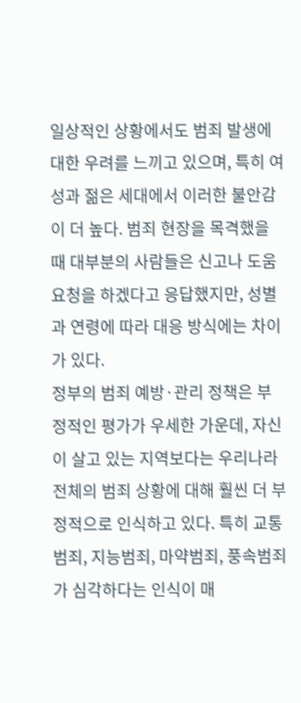일상적인 상황에서도 범죄 발생에 대한 우려를 느끼고 있으며, 특히 여성과 젊은 세대에서 이러한 불안감이 더 높다. 범죄 현장을 목격했을 때 대부분의 사람들은 신고나 도움 요청을 하겠다고 응답했지만, 성별과 연령에 따라 대응 방식에는 차이가 있다.
정부의 범죄 예방·관리 정책은 부정적인 평가가 우세한 가운데, 자신이 살고 있는 지역보다는 우리나라 전체의 범죄 상황에 대해 훨씬 더 부정적으로 인식하고 있다. 특히 교통범죄, 지능범죄, 마약범죄, 풍속범죄가 심각하다는 인식이 매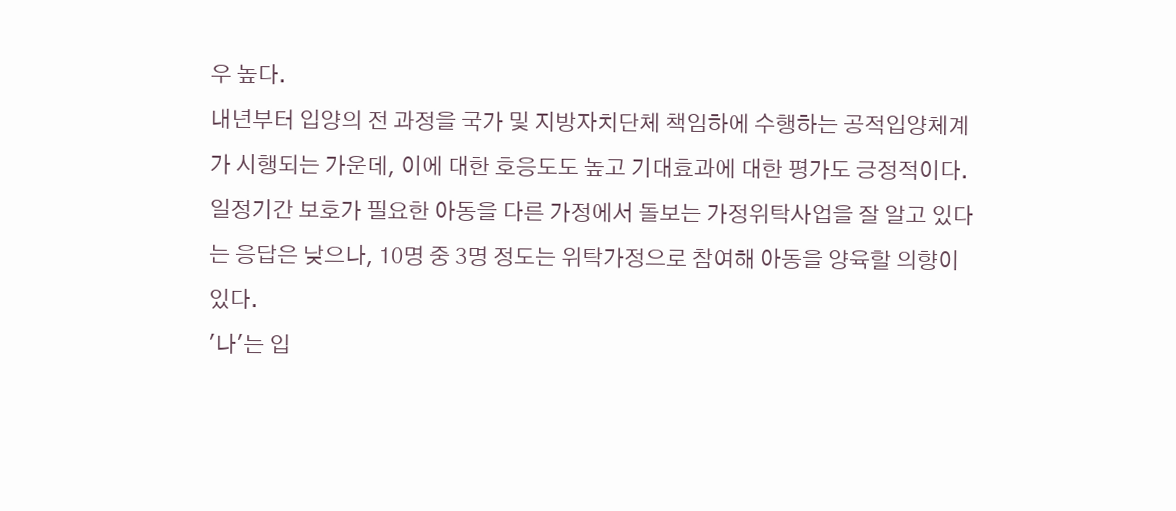우 높다.
내년부터 입양의 전 과정을 국가 및 지방자치단체 책임하에 수행하는 공적입양체계가 시행되는 가운데, 이에 대한 호응도도 높고 기대효과에 대한 평가도 긍정적이다. 일정기간 보호가 필요한 아동을 다른 가정에서 돌보는 가정위탁사업을 잘 알고 있다는 응답은 낮으나, 10명 중 3명 정도는 위탁가정으로 참여해 아동을 양육할 의향이 있다.
'나'는 입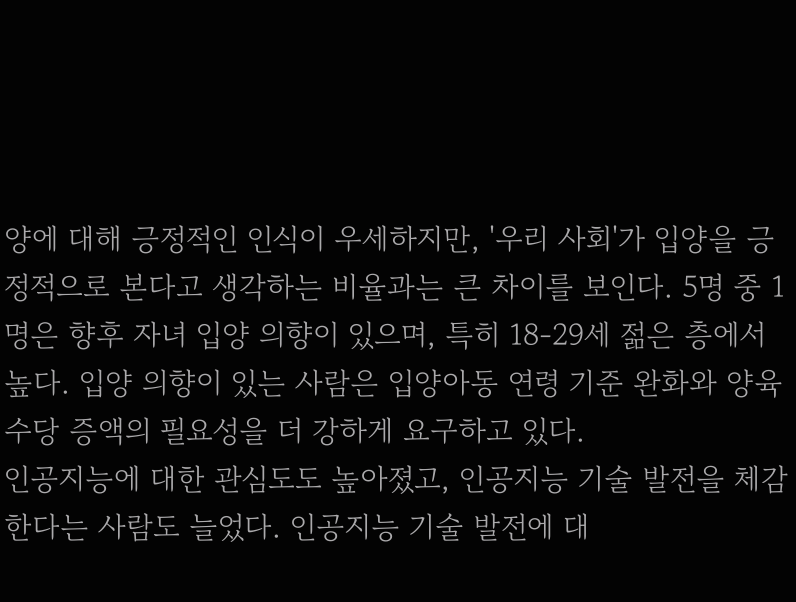양에 대해 긍정적인 인식이 우세하지만, '우리 사회'가 입양을 긍정적으로 본다고 생각하는 비율과는 큰 차이를 보인다. 5명 중 1명은 향후 자녀 입양 의향이 있으며, 특히 18-29세 젊은 층에서 높다. 입양 의향이 있는 사람은 입양아동 연령 기준 완화와 양육수당 증액의 필요성을 더 강하게 요구하고 있다.
인공지능에 대한 관심도도 높아졌고, 인공지능 기술 발전을 체감한다는 사람도 늘었다. 인공지능 기술 발전에 대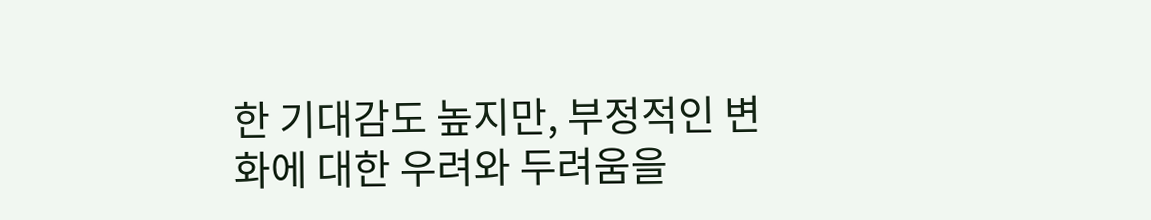한 기대감도 높지만, 부정적인 변화에 대한 우려와 두려움을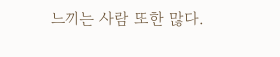느끼는 사람 또한 많다.